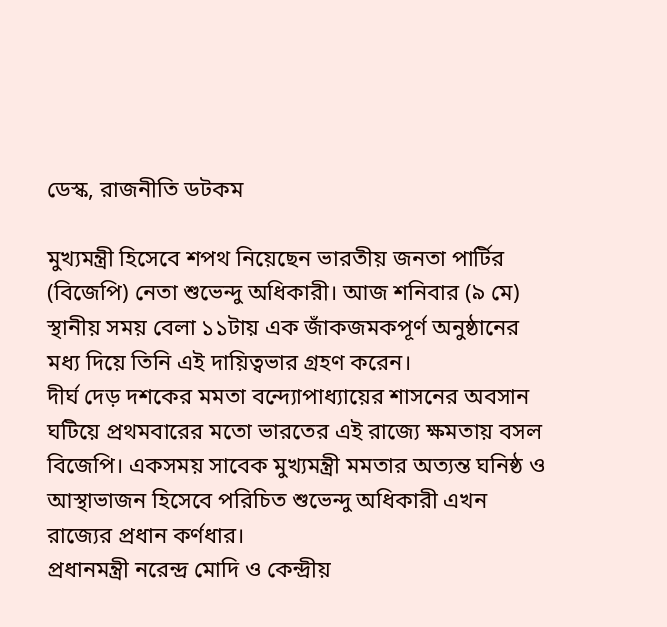ডেস্ক, রাজনীতি ডটকম

মুখ্যমন্ত্রী হিসেবে শপথ নিয়েছেন ভারতীয় জনতা পার্টির (বিজেপি) নেতা শুভেন্দু অধিকারী। আজ শনিবার (৯ মে) স্থানীয় সময় বেলা ১১টায় এক জাঁকজমকপূর্ণ অনুষ্ঠানের মধ্য দিয়ে তিনি এই দায়িত্বভার গ্রহণ করেন।
দীর্ঘ দেড় দশকের মমতা বন্দ্যোপাধ্যায়ের শাসনের অবসান ঘটিয়ে প্রথমবারের মতো ভারতের এই রাজ্যে ক্ষমতায় বসল বিজেপি। একসময় সাবেক মুখ্যমন্ত্রী মমতার অত্যন্ত ঘনিষ্ঠ ও আস্থাভাজন হিসেবে পরিচিত শুভেন্দু অধিকারী এখন রাজ্যের প্রধান কর্ণধার।
প্রধানমন্ত্রী নরেন্দ্র মোদি ও কেন্দ্রীয়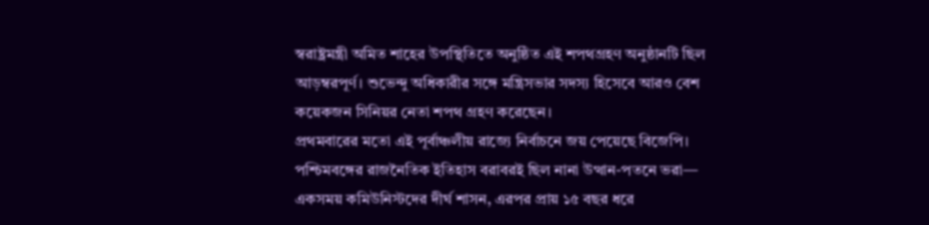স্বরাষ্ট্রমন্ত্রী অমিত শাহের উপস্থিতিতে অনুষ্ঠিত এই শপথগ্রহণ অনুষ্ঠানটি ছিল আড়ম্বরপূর্ণ। শুভেন্দু অধিকারীর সঙ্গে মন্ত্রিসভার সদস্য হিসেবে আরও বেশ কয়েকজন সিনিয়র নেতা শপথ গ্রহণ করেছেন।
প্রথমবারের মতো এই পূর্বাঞ্চলীয় রাজ্যে নির্বাচনে জয় পেয়েছে বিজেপি। পশ্চিমবঙ্গের রাজনৈতিক ইতিহাস বরাবরই ছিল নানা উত্থান-পতনে ভরা— একসময় কমিউনিস্টদের দীর্ঘ শাসন, এরপর প্রায় ১৫ বছর ধরে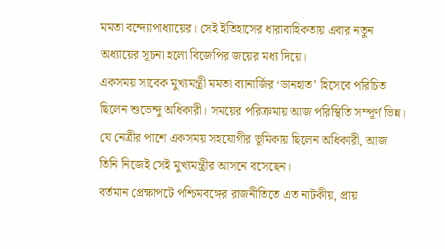মমতা বন্দ্যোপাধ্যায়ের। সেই ইতিহাসের ধারাবাহিকতায় এবার নতুন অধ্যায়ের সূচনা হলো বিজেপির জয়ের মধ্য দিয়ে।
একসময় সাবেক মুখ্যমন্ত্রী মমতা ব্যানার্জির ‘ডানহাত’ হিসেবে পরিচিত ছিলেন শুভেন্দু অধিকারী। সময়ের পরিক্রমায় আজ পরিস্থিতি সম্পূর্ণ ভিন্ন। যে নেত্রীর পাশে একসময় সহযোগীর ভূমিকায় ছিলেন অধিকারী, আজ তিনি নিজেই সেই মুখ্যমন্ত্রীর আসনে বসেছেন।
বর্তমান প্রেক্ষাপটে পশ্চিমবঙ্গের রাজনীতিতে এত নাটকীয়, প্রায়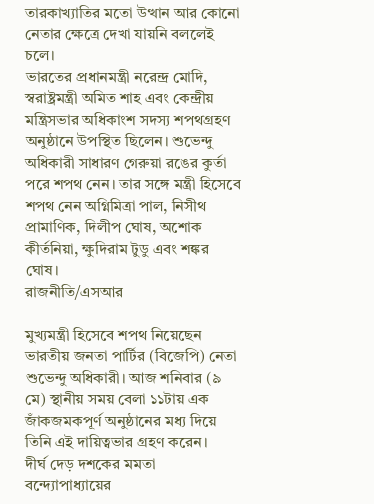তারকাখ্যাতির মতো উত্থান আর কোনো নেতার ক্ষেত্রে দেখা যায়নি বললেই চলে।
ভারতের প্রধানমন্ত্রী নরেন্দ্র মোদি, স্বরাষ্ট্রমন্ত্রী অমিত শাহ এবং কেন্দ্রীয় মন্ত্রিসভার অধিকাংশ সদস্য শপথগ্রহণ অনুষ্ঠানে উপস্থিত ছিলেন। শুভেন্দু অধিকারী সাধারণ গেরুয়া রঙের কুর্তা পরে শপথ নেন। তার সঙ্গে মন্ত্রী হিসেবে শপথ নেন অগ্নিমিত্রা পাল, নিসীথ প্রামাণিক, দিলীপ ঘোষ, অশোক কীর্তনিয়া, ক্ষুদিরাম টুডু এবং শঙ্কর ঘোষ।
রাজনীতি/এসআর

মুখ্যমন্ত্রী হিসেবে শপথ নিয়েছেন ভারতীয় জনতা পার্টির (বিজেপি) নেতা শুভেন্দু অধিকারী। আজ শনিবার (৯ মে) স্থানীয় সময় বেলা ১১টায় এক জাঁকজমকপূর্ণ অনুষ্ঠানের মধ্য দিয়ে তিনি এই দায়িত্বভার গ্রহণ করেন।
দীর্ঘ দেড় দশকের মমতা বন্দ্যোপাধ্যায়ের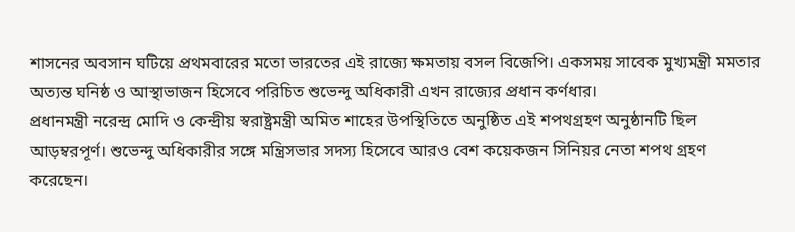শাসনের অবসান ঘটিয়ে প্রথমবারের মতো ভারতের এই রাজ্যে ক্ষমতায় বসল বিজেপি। একসময় সাবেক মুখ্যমন্ত্রী মমতার অত্যন্ত ঘনিষ্ঠ ও আস্থাভাজন হিসেবে পরিচিত শুভেন্দু অধিকারী এখন রাজ্যের প্রধান কর্ণধার।
প্রধানমন্ত্রী নরেন্দ্র মোদি ও কেন্দ্রীয় স্বরাষ্ট্রমন্ত্রী অমিত শাহের উপস্থিতিতে অনুষ্ঠিত এই শপথগ্রহণ অনুষ্ঠানটি ছিল আড়ম্বরপূর্ণ। শুভেন্দু অধিকারীর সঙ্গে মন্ত্রিসভার সদস্য হিসেবে আরও বেশ কয়েকজন সিনিয়র নেতা শপথ গ্রহণ করেছেন।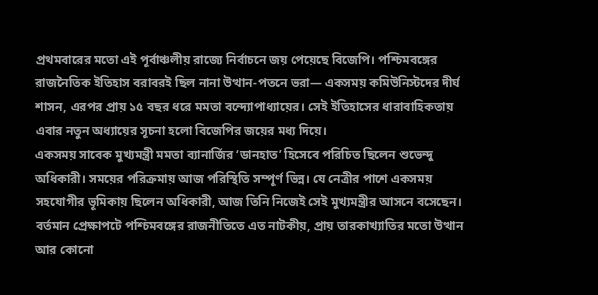প্রথমবারের মতো এই পূর্বাঞ্চলীয় রাজ্যে নির্বাচনে জয় পেয়েছে বিজেপি। পশ্চিমবঙ্গের রাজনৈতিক ইতিহাস বরাবরই ছিল নানা উত্থান-পতনে ভরা— একসময় কমিউনিস্টদের দীর্ঘ শাসন, এরপর প্রায় ১৫ বছর ধরে মমতা বন্দ্যোপাধ্যায়ের। সেই ইতিহাসের ধারাবাহিকতায় এবার নতুন অধ্যায়ের সূচনা হলো বিজেপির জয়ের মধ্য দিয়ে।
একসময় সাবেক মুখ্যমন্ত্রী মমতা ব্যানার্জির ‘ডানহাত’ হিসেবে পরিচিত ছিলেন শুভেন্দু অধিকারী। সময়ের পরিক্রমায় আজ পরিস্থিতি সম্পূর্ণ ভিন্ন। যে নেত্রীর পাশে একসময় সহযোগীর ভূমিকায় ছিলেন অধিকারী, আজ তিনি নিজেই সেই মুখ্যমন্ত্রীর আসনে বসেছেন।
বর্তমান প্রেক্ষাপটে পশ্চিমবঙ্গের রাজনীতিতে এত নাটকীয়, প্রায় তারকাখ্যাতির মতো উত্থান আর কোনো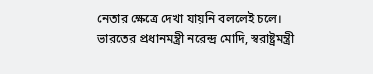নেতার ক্ষেত্রে দেখা যায়নি বললেই চলে।
ভারতের প্রধানমন্ত্রী নরেন্দ্র মোদি, স্বরাষ্ট্রমন্ত্রী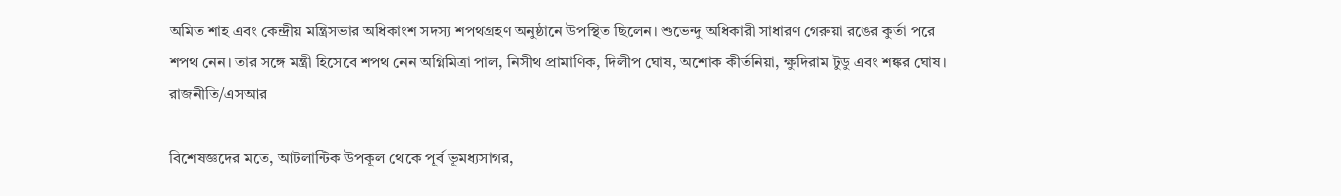অমিত শাহ এবং কেন্দ্রীয় মন্ত্রিসভার অধিকাংশ সদস্য শপথগ্রহণ অনুষ্ঠানে উপস্থিত ছিলেন। শুভেন্দু অধিকারী সাধারণ গেরুয়া রঙের কুর্তা পরে শপথ নেন। তার সঙ্গে মন্ত্রী হিসেবে শপথ নেন অগ্নিমিত্রা পাল, নিসীথ প্রামাণিক, দিলীপ ঘোষ, অশোক কীর্তনিয়া, ক্ষুদিরাম টুডু এবং শঙ্কর ঘোষ।
রাজনীতি/এসআর

বিশেষজ্ঞদের মতে, আটলান্টিক উপকূল থেকে পূর্ব ভূমধ্যসাগর,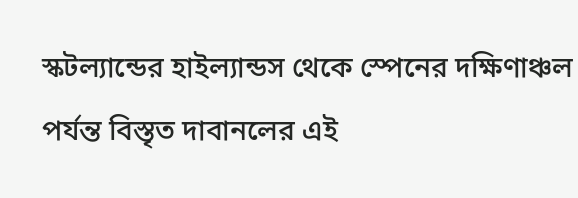স্কটল্যান্ডের হাইল্যান্ডস থেকে স্পেনের দক্ষিণাঞ্চল পর্যন্ত বিস্তৃত দাবানলের এই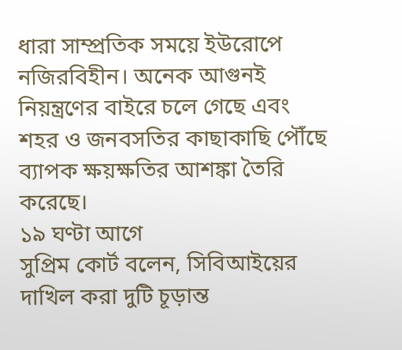ধারা সাম্প্রতিক সময়ে ইউরোপে নজিরবিহীন। অনেক আগুনই নিয়ন্ত্রণের বাইরে চলে গেছে এবং শহর ও জনবসতির কাছাকাছি পৌঁছে ব্যাপক ক্ষয়ক্ষতির আশঙ্কা তৈরি করেছে।
১৯ ঘণ্টা আগে
সুপ্রিম কোর্ট বলেন, সিবিআইয়ের দাখিল করা দুটি চূড়ান্ত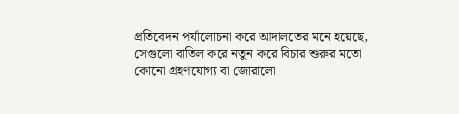প্রতিবেদন পর্যালোচনা করে আদালতের মনে হয়েছে, সেগুলো বাতিল করে নতুন করে বিচার শুরুর মতো কোনো গ্রহণযোগ্য বা জোরালো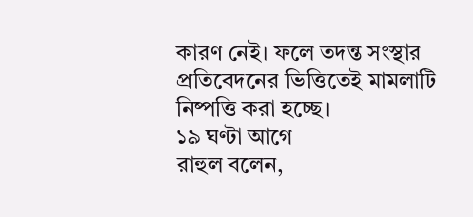কারণ নেই। ফলে তদন্ত সংস্থার প্রতিবেদনের ভিত্তিতেই মামলাটি নিষ্পত্তি করা হচ্ছে।
১৯ ঘণ্টা আগে
রাহুল বলেন,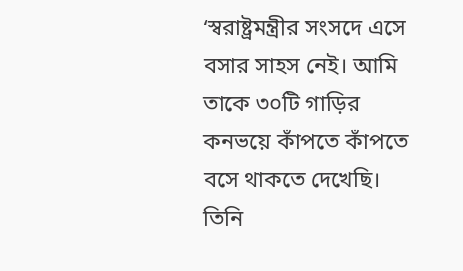‘স্বরাষ্ট্রমন্ত্রীর সংসদে এসে বসার সাহস নেই। আমি তাকে ৩০টি গাড়ির কনভয়ে কাঁপতে কাঁপতে বসে থাকতে দেখেছি। তিনি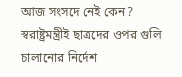আজ সংসদে নেই কেন? স্বরাষ্ট্রমন্ত্রীই ছাত্রদের ওপর গুলি চালানোর নির্দেশ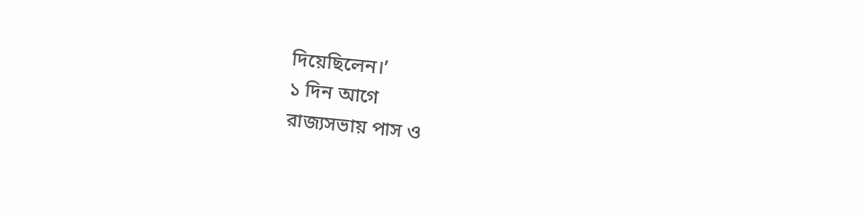দিয়েছিলেন।’
১ দিন আগে
রাজ্যসভায় পাস ও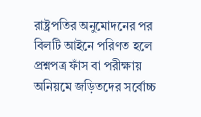রাষ্ট্রপতির অনুমোদনের পর বিলটি আইনে পরিণত হলে প্রশ্নপত্র ফাঁস বা পরীক্ষায় অনিয়মে জড়িতদের সর্বোচ্চ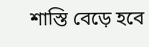শাস্তি বেড়ে হবে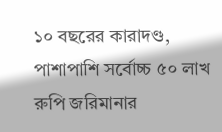১০ বছরের কারাদণ্ড, পাশাপাশি সর্বোচ্চ ৫০ লাখ রুপি জরিমানার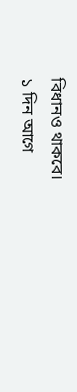বিধানও থাকবে।
১ দিন আগে